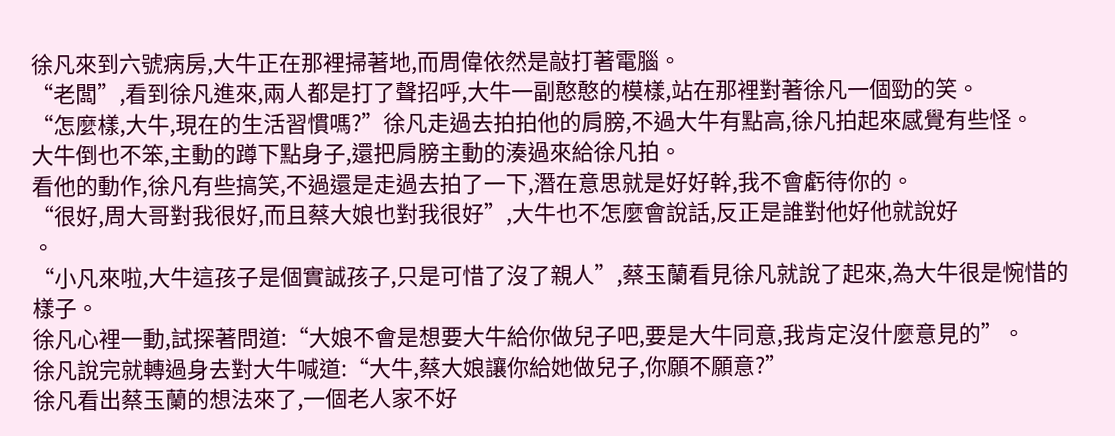徐凡來到六號病房,大牛正在那裡掃著地,而周偉依然是敲打著電腦。
“老闆”,看到徐凡進來,兩人都是打了聲招呼,大牛一副憨憨的模樣,站在那裡對著徐凡一個勁的笑。
“怎麼樣,大牛,現在的生活習慣嗎?”徐凡走過去拍拍他的肩膀,不過大牛有點高,徐凡拍起來感覺有些怪。
大牛倒也不笨,主動的蹲下點身子,還把肩膀主動的湊過來給徐凡拍。
看他的動作,徐凡有些搞笑,不過還是走過去拍了一下,潛在意思就是好好幹,我不會虧待你的。
“很好,周大哥對我很好,而且蔡大娘也對我很好”,大牛也不怎麼會說話,反正是誰對他好他就說好
。
“小凡來啦,大牛這孩子是個實誠孩子,只是可惜了沒了親人”,蔡玉蘭看見徐凡就說了起來,為大牛很是惋惜的樣子。
徐凡心裡一動,試探著問道:“大娘不會是想要大牛給你做兒子吧,要是大牛同意,我肯定沒什麼意見的”。
徐凡說完就轉過身去對大牛喊道:“大牛,蔡大娘讓你給她做兒子,你願不願意?”
徐凡看出蔡玉蘭的想法來了,一個老人家不好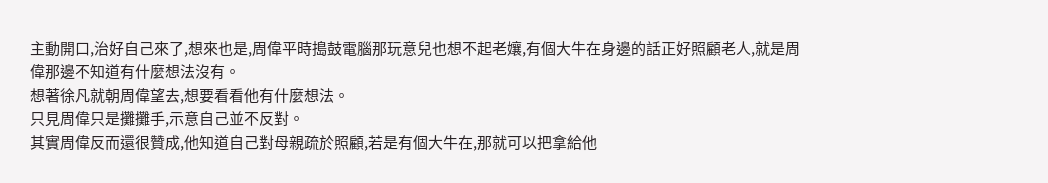主動開口,治好自己來了,想來也是,周偉平時搗鼓電腦那玩意兒也想不起老孃,有個大牛在身邊的話正好照顧老人,就是周偉那邊不知道有什麼想法沒有。
想著徐凡就朝周偉望去,想要看看他有什麼想法。
只見周偉只是攤攤手,示意自己並不反對。
其實周偉反而還很贊成,他知道自己對母親疏於照顧,若是有個大牛在,那就可以把拿給他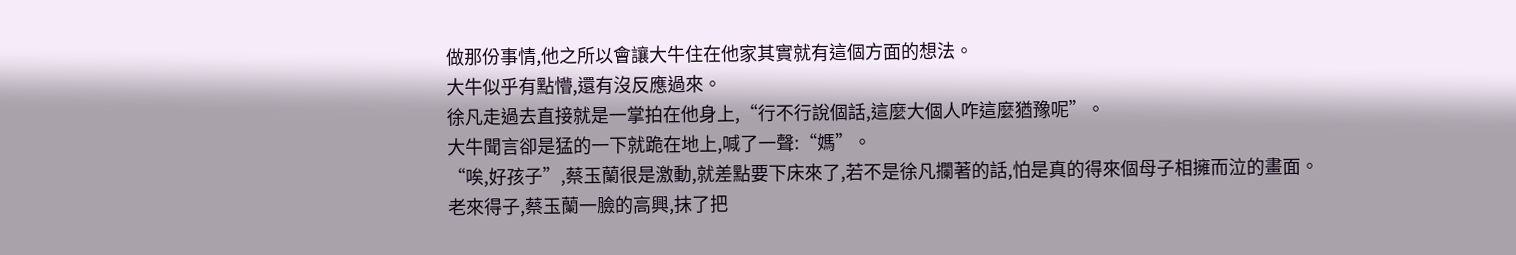做那份事情,他之所以會讓大牛住在他家其實就有這個方面的想法。
大牛似乎有點懵,還有沒反應過來。
徐凡走過去直接就是一掌拍在他身上,“行不行說個話,這麼大個人咋這麼猶豫呢”。
大牛聞言卻是猛的一下就跪在地上,喊了一聲:“媽”。
“唉,好孩子”,蔡玉蘭很是激動,就差點要下床來了,若不是徐凡攔著的話,怕是真的得來個母子相擁而泣的畫面。
老來得子,蔡玉蘭一臉的高興,抹了把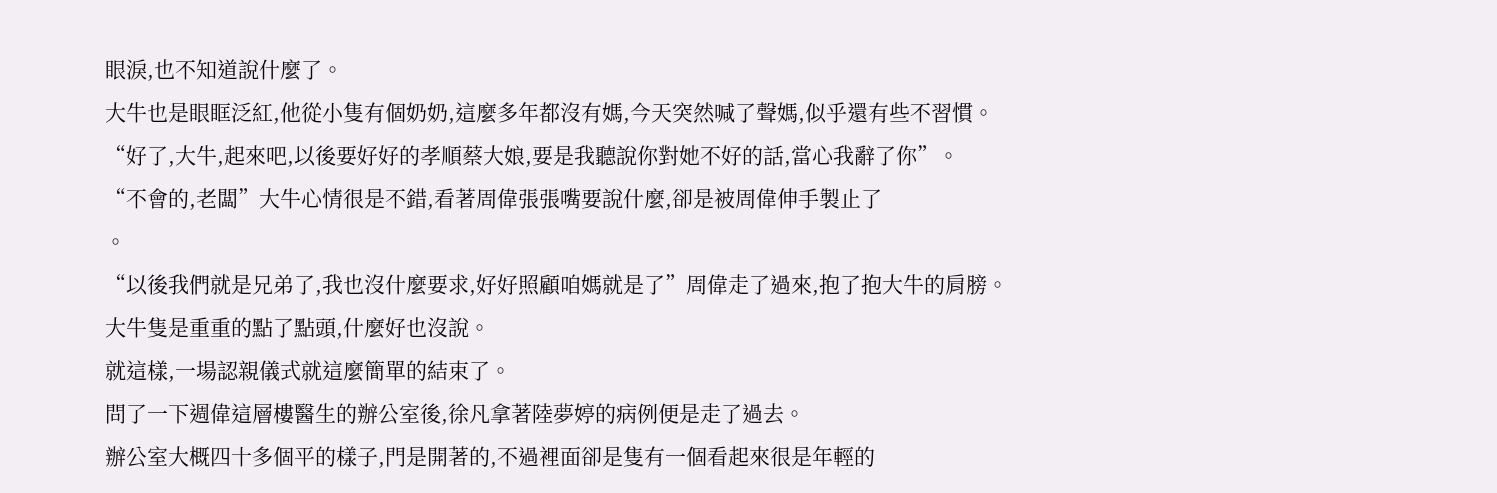眼淚,也不知道說什麼了。
大牛也是眼眶泛紅,他從小隻有個奶奶,這麼多年都沒有媽,今天突然喊了聲媽,似乎還有些不習慣。
“好了,大牛,起來吧,以後要好好的孝順蔡大娘,要是我聽說你對她不好的話,當心我辭了你”。
“不會的,老闆”大牛心情很是不錯,看著周偉張張嘴要說什麼,卻是被周偉伸手製止了
。
“以後我們就是兄弟了,我也沒什麼要求,好好照顧咱媽就是了”周偉走了過來,抱了抱大牛的肩膀。
大牛隻是重重的點了點頭,什麼好也沒說。
就這樣,一場認親儀式就這麼簡單的結束了。
問了一下週偉這層樓醫生的辦公室後,徐凡拿著陸夢婷的病例便是走了過去。
辦公室大概四十多個平的樣子,門是開著的,不過裡面卻是隻有一個看起來很是年輕的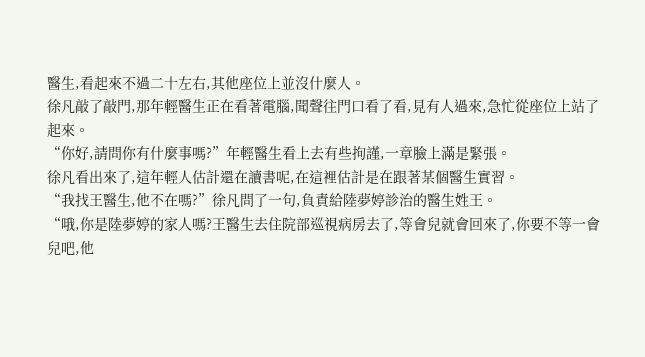醫生,看起來不過二十左右,其他座位上並沒什麼人。
徐凡敲了敲門,那年輕醫生正在看著電腦,聞聲往門口看了看,見有人過來,急忙從座位上站了起來。
“你好,請問你有什麼事嗎?”年輕醫生看上去有些拘謹,一章臉上滿是緊張。
徐凡看出來了,這年輕人估計還在讀書呢,在這裡估計是在跟著某個醫生實習。
“我找王醫生,他不在嗎?”徐凡問了一句,負責給陸夢婷診治的醫生姓王。
“哦,你是陸夢婷的家人嗎?王醫生去住院部巡視病房去了,等會兒就會回來了,你要不等一會兒吧,他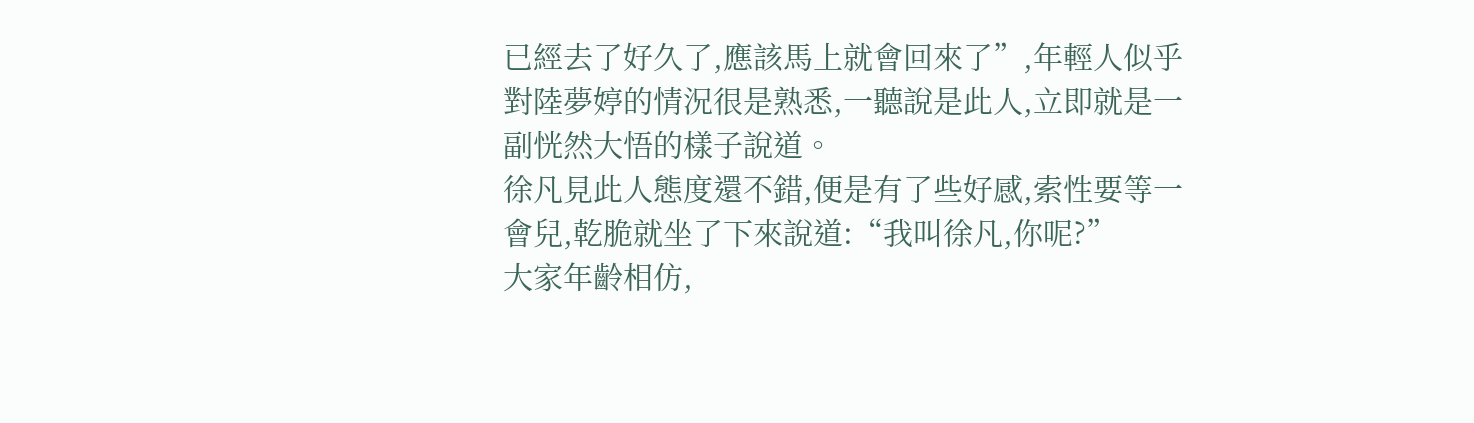已經去了好久了,應該馬上就會回來了”,年輕人似乎對陸夢婷的情況很是熟悉,一聽說是此人,立即就是一副恍然大悟的樣子說道。
徐凡見此人態度還不錯,便是有了些好感,索性要等一會兒,乾脆就坐了下來說道:“我叫徐凡,你呢?”
大家年齡相仿,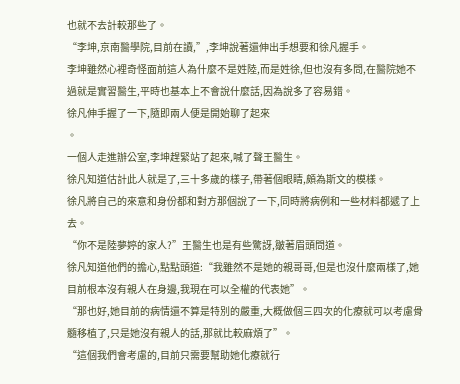也就不去計較那些了。
“李坤,京南醫學院,目前在讀,”,李坤說著還伸出手想要和徐凡握手。
李坤雖然心裡奇怪面前這人為什麼不是姓陸,而是姓徐,但也沒有多問,在醫院她不過就是實習醫生,平時也基本上不會說什麼話,因為說多了容易錯。
徐凡伸手握了一下,隨即兩人便是開始聊了起來
。
一個人走進辦公室,李坤趕緊站了起來,喊了聲王醫生。
徐凡知道估計此人就是了,三十多歲的樣子,帶著個眼睛,頗為斯文的模樣。
徐凡將自己的來意和身份都和對方那個說了一下,同時將病例和一些材料都遞了上去。
“你不是陸夢婷的家人?”王醫生也是有些驚訝,皺著眉頭問道。
徐凡知道他們的擔心,點點頭道:“我雖然不是她的親哥哥,但是也沒什麼兩樣了,她目前根本沒有親人在身邊,我現在可以全權的代表她”。
“那也好,她目前的病情還不算是特別的嚴重,大概做個三四次的化療就可以考慮骨髓移植了,只是她沒有親人的話,那就比較麻煩了”。
“這個我們會考慮的,目前只需要幫助她化療就行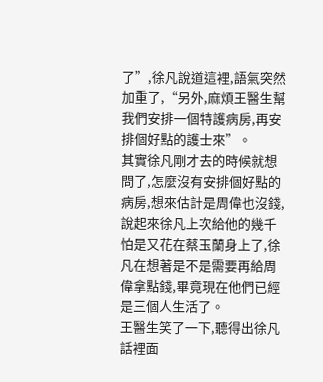了”,徐凡說道這裡,語氣突然加重了,“另外,麻煩王醫生幫我們安排一個特護病房,再安排個好點的護士來”。
其實徐凡剛才去的時候就想問了,怎麼沒有安排個好點的病房,想來估計是周偉也沒錢,說起來徐凡上次給他的幾千怕是又花在蔡玉蘭身上了,徐凡在想著是不是需要再給周偉拿點錢,畢竟現在他們已經是三個人生活了。
王醫生笑了一下,聽得出徐凡話裡面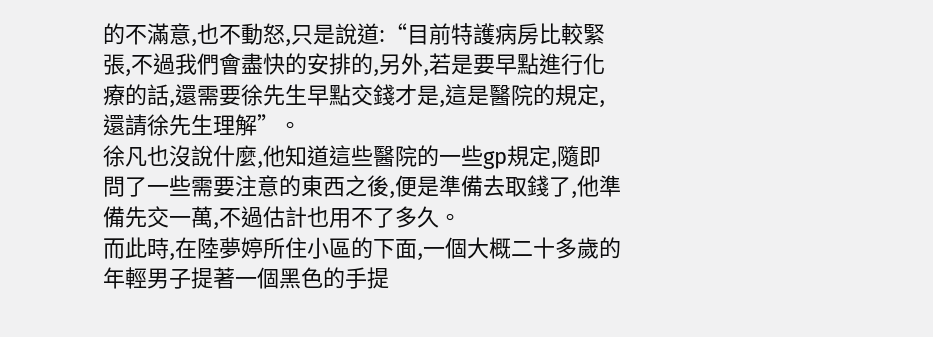的不滿意,也不動怒,只是說道:“目前特護病房比較緊張,不過我們會盡快的安排的,另外,若是要早點進行化療的話,還需要徐先生早點交錢才是,這是醫院的規定,還請徐先生理解”。
徐凡也沒說什麼,他知道這些醫院的一些gp規定,隨即問了一些需要注意的東西之後,便是準備去取錢了,他準備先交一萬,不過估計也用不了多久。
而此時,在陸夢婷所住小區的下面,一個大概二十多歲的年輕男子提著一個黑色的手提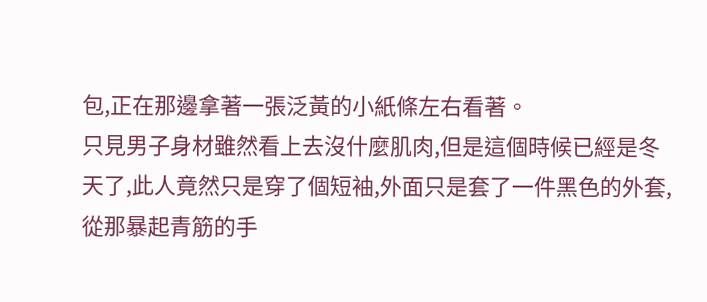包,正在那邊拿著一張泛黃的小紙條左右看著。
只見男子身材雖然看上去沒什麼肌肉,但是這個時候已經是冬天了,此人竟然只是穿了個短袖,外面只是套了一件黑色的外套,從那暴起青筋的手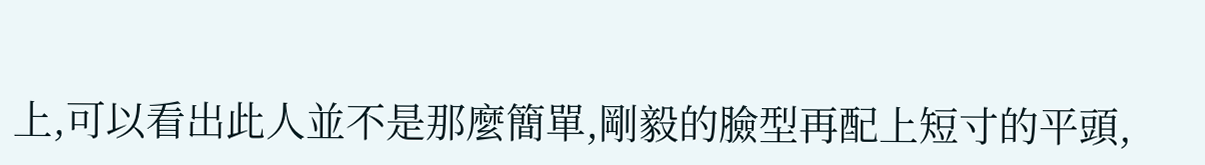上,可以看出此人並不是那麼簡單,剛毅的臉型再配上短寸的平頭,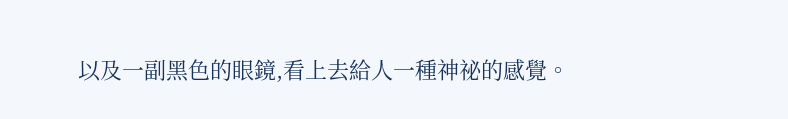以及一副黑色的眼鏡,看上去給人一種神祕的感覺。